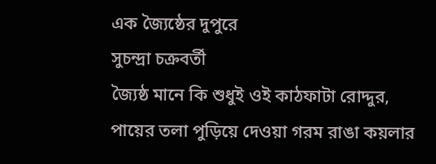এক জ্যৈষ্ঠের দুপুরে
সুচন্দ্রা চক্রবর্তী
জ্যৈষ্ঠ মানে কি শুধুই ওই কাঠফাটা রোদ্দুর,
পায়ের তলা পুড়িয়ে দেওয়া গরম রাঙা কয়লার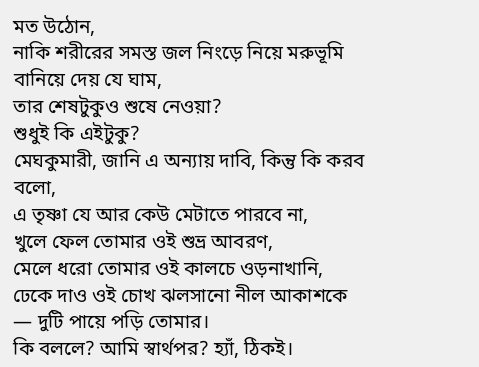মত উঠোন,
নাকি শরীরের সমস্ত জল নিংড়ে নিয়ে মরুভূমি বানিয়ে দেয় যে ঘাম,
তার শেষটুকুও শুষে নেওয়া?
শুধুই কি এইটুকু?
মেঘকুমারী, জানি এ অন্যায় দাবি, কিন্তু কি করব বলো,
এ তৃষ্ণা যে আর কেউ মেটাতে পারবে না,
খুলে ফেল তোমার ওই শুভ্র আবরণ,
মেলে ধরো তোমার ওই কালচে ওড়নাখানি,
ঢেকে দাও ওই চোখ ঝলসানো নীল আকাশকে
— দুটি পায়ে পড়ি তোমার।
কি বললে? আমি স্বার্থপর? হ্যাঁ, ঠিকই।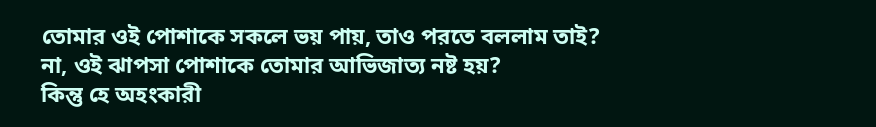তোমার ওই পোশাকে সকলে ভয় পায়, তাও পরতে বললাম তাই?
না, ওই ঝাপসা পোশাকে তোমার আভিজাত্য নষ্ট হয়?
কিন্তু হে অহংকারী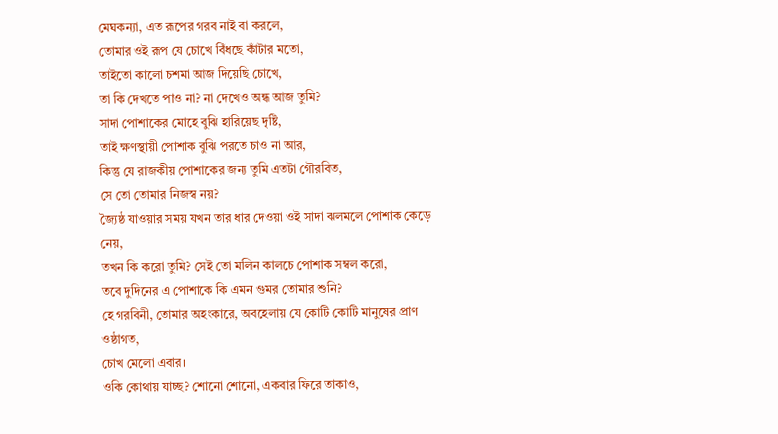মেঘকন্যা, এত রূপের গরব নাই বা করলে,
তোমার ওই রূপ যে চোখে বিঁধছে কাঁটার মতো,
তাইতো কালো চশমা আজ দিয়েছি চোখে,
তা কি দেখতে পাও না? না দেখেও অন্ধ আজ তুমি?
সাদা পোশাকের মোহে বুঝি হারিয়েছ দৃষ্টি,
তাই ক্ষণস্থায়ী পোশাক বুঝি পরতে চাও না আর,
কিন্তু যে রাজকীয় পোশাকের জন্য তুমি এতটা গৌরবিত,
সে তো তোমার নিজস্ব নয়?
জ্যৈষ্ঠ যাওয়ার সময় যখন তার ধার দেওয়া ওই সাদা ঝলমলে পোশাক কেড়ে নেয়,
তখন কি করো তুমি? সেই তো মলিন কালচে পোশাক সম্বল করো,
তবে দুদিনের এ পোশাকে কি এমন গুমর তোমার শুনি?
হে গরবিনী, তোমার অহংকারে, অবহেলায় যে কোটি কোটি মানুষের প্রাণ ওষ্ঠাগত,
চোখ মেলো এবার।
ওকি কোথায় যাচ্ছ? শোনো শোনো, একবার ফিরে তাকাও,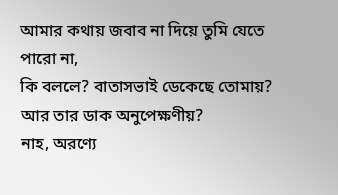আমার কথায় জবাব না দিয়ে তুমি যেতে পারো না,
কি বললে? বাতাসভাই ডেকেছে তোমায়? আর তার ডাক অনুপেক্ষণীয়?
নাহ, অরণ্যে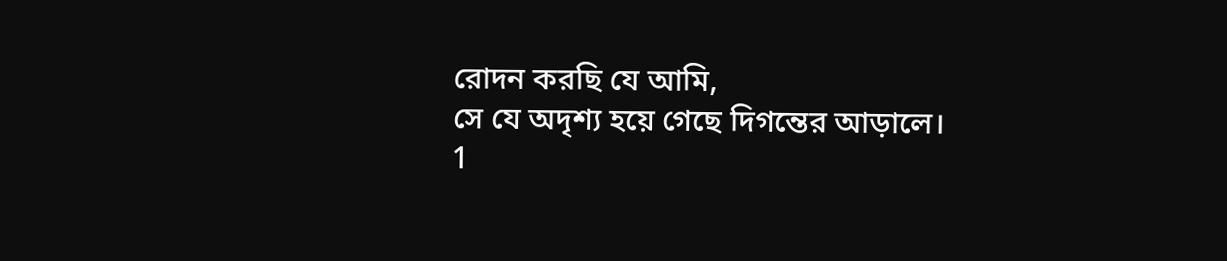রোদন করছি যে আমি,
সে যে অদৃশ্য হয়ে গেছে দিগন্তের আড়ালে।
1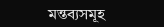মন্তব্যসমূহ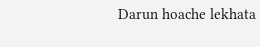Darun hoache lekhata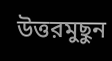উত্তরমুছুন